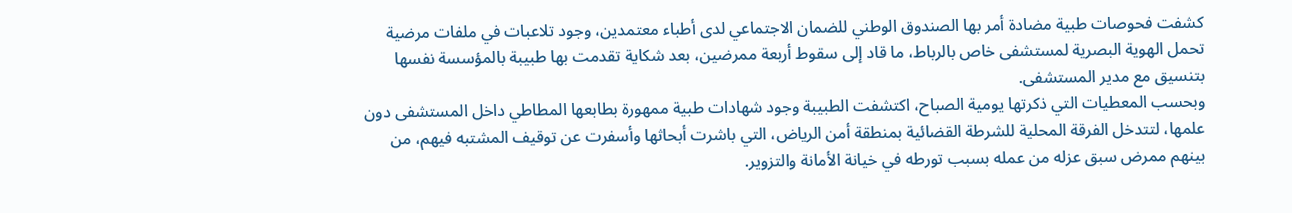كشفت فحوصات طبية مضادة أمر بها الصندوق الوطني للضمان الاجتماعي لدى أطباء معتمدين، وجود تلاعبات في ملفات مرضية تحمل الهوية البصرية لمستشفى خاص بالرباط، ما قاد إلى سقوط أربعة ممرضين، بعد شكاية تقدمت بها طبيبة بالمؤسسة نفسها بتنسيق مع مدير المستشفى.
وبحسب المعطيات التي ذكرتها يومية الصباح، اكتشفت الطبيبة وجود شهادات طبية ممهورة بطابعها المطاطي داخل المستشفى دون علمها، لتتدخل الفرقة المحلية للشرطة القضائية بمنطقة أمن الرياض، التي باشرت أبحاثها وأسفرت عن توقيف المشتبه فيهم، من بينهم ممرض سبق عزله من عمله بسبب تورطه في خيانة الأمانة والتزوير.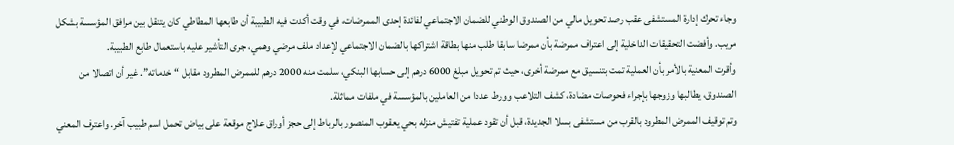وجاء تحرك إدارة المستشفى عقب رصد تحويل مالي من الصندوق الوطني للضمان الاجتماعي لفائدة إحدى الممرضات، في وقت أكدت فيه الطبيبة أن طابعها المطاطي كان يتنقل بين مرافق المؤسسة بشكل مريب. وأفضت التحقيقات الداخلية إلى اعتراف ممرضة بأن ممرضا سابقا طلب منها بطاقة اشتراكها بالضمان الاجتماعي لإعداد ملف مرضي وهمي، جرى التأشير عليه باستعمال طابع الطبيبة.
وأقرت المعنية بالأمر بأن العملية تمت بتنسيق مع ممرضة أخرى، حيث تم تحويل مبلغ 6000 درهم إلى حسابها البنكي، سلمت منه 2000 درهم للممرض المطرود مقابل “خدماته”. غير أن اتصالا من الصندوق، يطالبها وزوجها بإجراء فحوصات مضادة، كشف التلاعب وورط عددا من العاملين بالمؤسسة في ملفات مماثلة.
وتم توقيف الممرض المطرود بالقرب من مستشفى بسلا الجديدة، قبل أن تقود عملية تفتيش منزله بحي يعقوب المنصور بالرباط إلى حجز أوراق علاج موقعة على بياض تحمل اسم طبيب آخر. واعترف المعني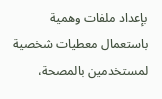بإعداد ملفات وهمية باستعمال معطيات شخصية لمستخدمين بالمصحة،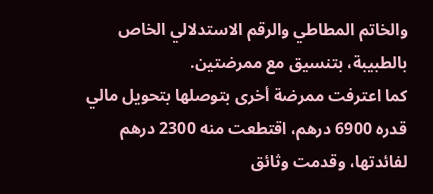والخاتم المطاطي والرقم الاستدلالي الخاص بالطبيبة، بتنسيق مع ممرضتين.
كما اعترفت ممرضة أخرى بتوصلها بتحويل مالي قدره 6900 درهم، اقتطعت منه 2300 درهم لفائدتها، وقدمت وثائق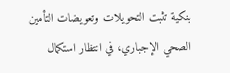بنكية تثبت التحويلات وتعويضات التأمين الصحي الإجباري، في انتظار استكمال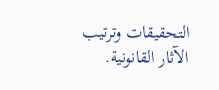التحقيقات وترتيب الآثار القانونية.